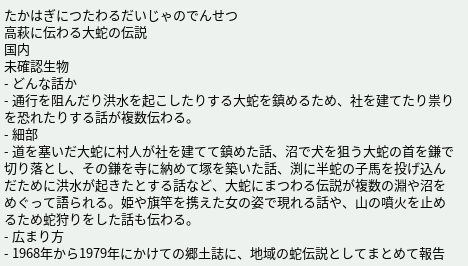たかはぎにつたわるだいじゃのでんせつ
高萩に伝わる大蛇の伝説
国内
未確認生物
- どんな話か
- 通行を阻んだり洪水を起こしたりする大蛇を鎮めるため、社を建てたり祟りを恐れたりする話が複数伝わる。
- 細部
- 道を塞いだ大蛇に村人が社を建てて鎮めた話、沼で犬を狙う大蛇の首を鎌で切り落とし、その鎌を寺に納めて塚を築いた話、渕に半蛇の子馬を投げ込んだために洪水が起きたとする話など、大蛇にまつわる伝説が複数の淵や沼をめぐって語られる。姫や旗竿を携えた女の姿で現れる話や、山の噴火を止めるため蛇狩りをした話も伝わる。
- 広まり方
- 1968年から1979年にかけての郷土誌に、地域の蛇伝説としてまとめて報告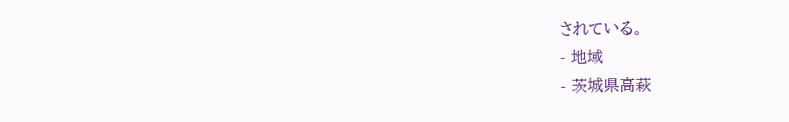されている。
- 地域
- 茨城県高萩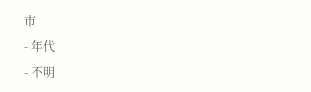市
- 年代
- 不明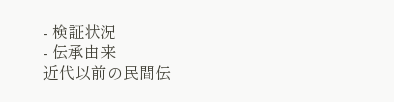- 検証状況
- 伝承由来
近代以前の民間伝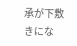承が下敷きにな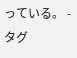っている。 - タグ